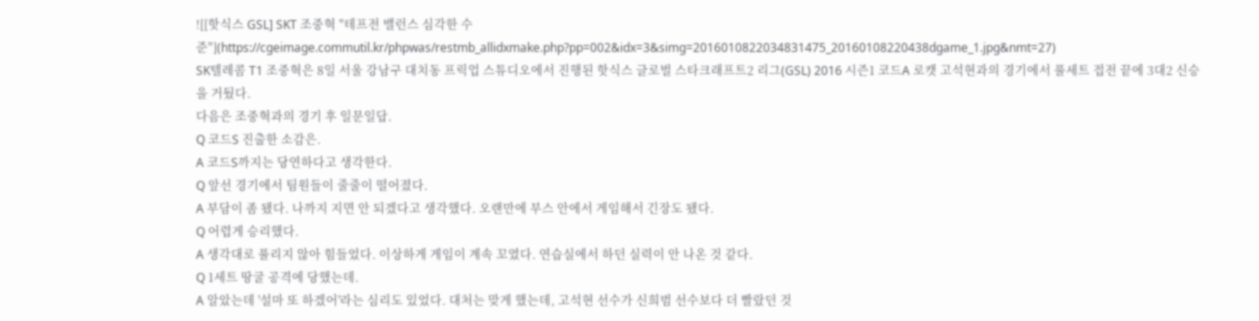![[핫식스 GSL] SKT 조중혁 "테프전 밸런스 심각한 수준"](https://cgeimage.commutil.kr/phpwas/restmb_allidxmake.php?pp=002&idx=3&simg=2016010822034831475_20160108220438dgame_1.jpg&nmt=27)
SK텔레콤 T1 조중혁은 8일 서울 강남구 대치동 프릭업 스튜디오에서 진행된 핫식스 글로벌 스타크래프트2 리그(GSL) 2016 시즌1 코드A 로캣 고석현과의 경기에서 풀세트 접전 끝에 3대2 신승을 거뒀다.
다음은 조중혁과의 경기 후 일문일답.
Q 코드S 진출한 소감은.
A 코드S까지는 당연하다고 생각한다.
Q 앞선 경기에서 팀원들이 줄줄이 떨어졌다.
A 부담이 좀 됐다. 나까지 지면 안 되겠다고 생각했다. 오랜만에 부스 안에서 게임해서 긴장도 됐다.
Q 어렵게 승리했다.
A 생각대로 풀리지 않아 힘들었다. 이상하게 게임이 계속 꼬였다. 연습실에서 하던 실력이 안 나온 것 같다.
Q 1세트 땅굴 공격에 당했는데.
A 알았는데 '설마 또 하겠어'라는 심리도 있었다. 대처는 맞게 했는데, 고석현 선수가 신희범 선수보다 더 빨랐던 것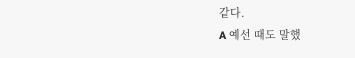같다.
A 예선 때도 말했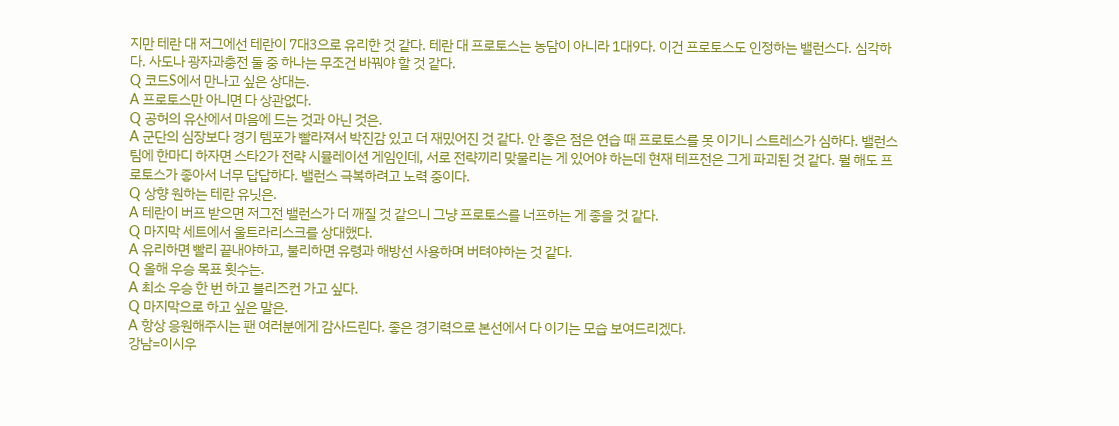지만 테란 대 저그에선 테란이 7대3으로 유리한 것 같다. 테란 대 프로토스는 농담이 아니라 1대9다. 이건 프로토스도 인정하는 밸런스다. 심각하다. 사도나 광자과충전 둘 중 하나는 무조건 바꿔야 할 것 같다.
Q 코드S에서 만나고 싶은 상대는.
A 프로토스만 아니면 다 상관없다.
Q 공허의 유산에서 마음에 드는 것과 아닌 것은.
A 군단의 심장보다 경기 템포가 빨라져서 박진감 있고 더 재밌어진 것 같다. 안 좋은 점은 연습 때 프로토스를 못 이기니 스트레스가 심하다. 밸런스 팀에 한마디 하자면 스타2가 전략 시뮬레이션 게임인데, 서로 전략끼리 맞물리는 게 있어야 하는데 현재 테프전은 그게 파괴된 것 같다. 뭘 해도 프로토스가 좋아서 너무 답답하다. 밸런스 극복하려고 노력 중이다.
Q 상향 원하는 테란 유닛은.
A 테란이 버프 받으면 저그전 밸런스가 더 깨질 것 같으니 그냥 프로토스를 너프하는 게 좋을 것 같다.
Q 마지막 세트에서 울트라리스크를 상대했다.
A 유리하면 빨리 끝내야하고, 불리하면 유령과 해방선 사용하며 버텨야하는 것 같다.
Q 올해 우승 목표 횟수는.
A 최소 우승 한 번 하고 블리즈컨 가고 싶다.
Q 마지막으로 하고 싶은 말은.
A 항상 응원해주시는 팬 여러분에게 감사드린다. 좋은 경기력으로 본선에서 다 이기는 모습 보여드리겠다.
강남=이시우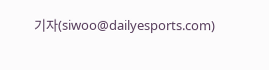기자(siwoo@dailyesports.com)